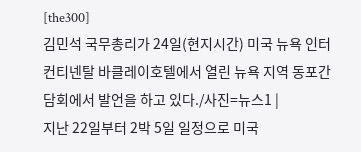[the300]
김민석 국무총리가 24일(현지시간) 미국 뉴욕 인터컨티넨탈 바클레이호텔에서 열린 뉴욕 지역 동포간담회에서 발언을 하고 있다./사진=뉴스1 |
지난 22일부터 2박 5일 일정으로 미국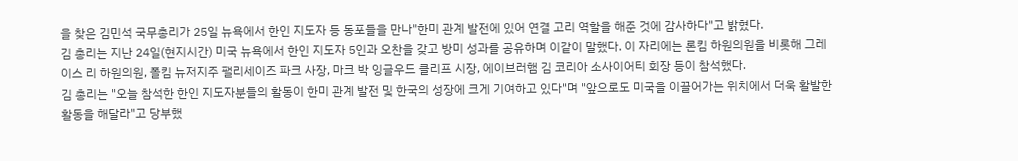을 찾은 김민석 국무총리가 25일 뉴욕에서 한인 지도자 등 동포들을 만나"한미 관계 발전에 있어 연결 고리 역할을 해준 것에 감사하다"고 밝혔다.
김 총리는 지난 24일(현지시간) 미국 뉴욕에서 한인 지도자 5인과 오찬을 갖고 방미 성과를 공유하며 이같이 말했다. 이 자리에는 론킴 하원의원을 비롯해 그레이스 리 하원의원, 폴킴 뉴저지주 팰리세이즈 파크 사장, 마크 박 잉글우드 클리프 시장, 에이브러햄 김 코리아 소사이어티 회장 등이 참석했다.
김 총리는 "오늘 참석한 한인 지도자분들의 활동이 한미 관계 발전 및 한국의 성장에 크게 기여하고 있다"며 "앞으로도 미국을 이끌어가는 위치에서 더욱 활발한 활동을 해달라"고 당부했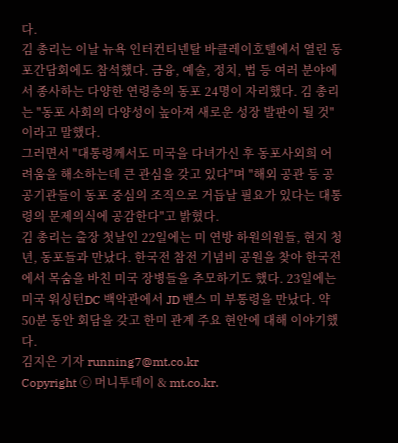다.
김 총리는 이날 뉴욕 인터컨티넨탈 바클레이호텔에서 열린 동포간담회에도 참석했다. 금융, 예술, 정치, 법 등 여러 분야에서 종사하는 다양한 연령층의 동포 24명이 자리했다. 김 총리는 "동포 사회의 다양성이 높아져 새로운 성장 발판이 될 것"이라고 말했다.
그러면서 "대통령께서도 미국을 다녀가신 후 동포사외희 어려움을 해소하는데 큰 관심을 갖고 있다"며 "해외 공관 등 공공기관들이 동포 중심의 조직으로 거듭날 필요가 있다는 대통령의 문제의식에 공감한다"고 밝혔다.
김 총리는 출장 첫날인 22일에는 미 연방 하원의원들, 현지 청년, 동포들과 만났다. 한국전 참전 기념비 공원을 찾아 한국전에서 목숨을 바친 미국 장병들을 추모하기도 했다. 23일에는 미국 워싱턴DC 백악관에서 JD 밴스 미 부통령을 만났다. 약 50분 동안 회담을 갖고 한미 관계 주요 현안에 대해 이야기했다.
김지은 기자 running7@mt.co.kr
Copyright ⓒ 머니투데이 & mt.co.kr.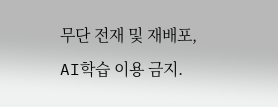무단 전재 및 재배포, AI학습 이용 금지.